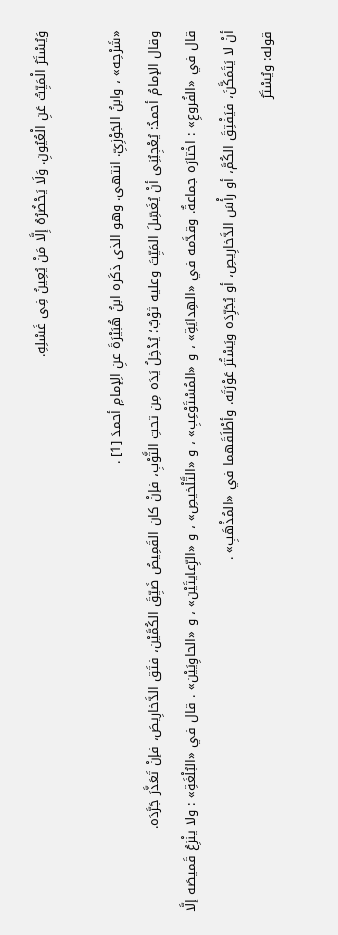وَيُسْتَرُ الْمَيِّتُ عَنِ الْعُيُونِ. وَلَا يَحْضُرُهُ إِلَّا مَنْ يُعِينُ فِى غَسْلِهِ.

«شَرْحِه» ، وابنُ الجَوْزِىِّ. انتهى. وهو الذى ذكَره ابنُ هُبَيْرَةَ عنِ الِإمامِ أحمدَ [1] .
وقال الإمامُ أحمدُ: يُعْجِبُنِى أنْ يُغَسِّلَ المَيِّتَ وعليه ثوْبٌ؛ يُدْخِلُ يَدَه مِن تحتِ الثَّوْبِ، فإنْ كان القَمِيصُ ضَيِّقَ الكُمَّيْن، فتَق الدَّخارِيصَ، فإنْ تَعَذَّرَ جَرَّدَه.
قال في «الفُروعِ» : اخْتارَه جماعةٌ. وقدَّمه في «الهِدايَةِ» ، و «المُسْتَوْعِبِ» ، و «التَّلْخيصِ» ، و «الرِّعايتَيْن» ، و «الحاوِيَيْن» . قال في «البُلْغَةِ» : ولا ينْزِعُ قَميصَه إلَّا أنْ لا يَتَمَكَّنَ، فيَفْتِقَ الكُمَّ، أو رأْسَ الدَّخارِيصِ، أو يُجَرِّدَه ويَسْتُرَ عَوْرَتَه. وأطْلَقَهما في «المُذْهَبِ» .
قوله: ويُسْتَرُ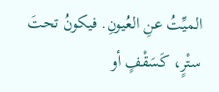الميِّتُ عنِ العُيونِ. فيكونُ تحتَ ستْرٍ، كَسَقْفٍ أو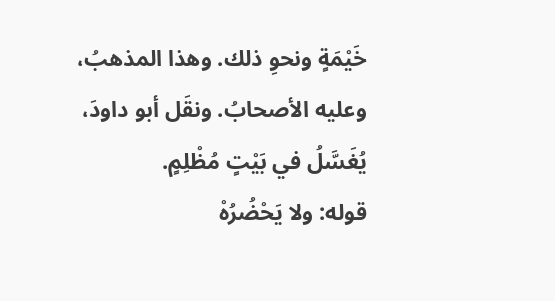خَيْمَةٍ ونحوِ ذلك. وهذا المذهبُ، وعليه الأصحابُ. ونقَل أبو داودَ، يُغَسَّلُ في بَيْتٍ مُظْلِمٍ.
قوله: ولا يَحْضُرُهْ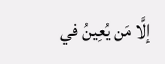إلَّا مَن يُعِينُ في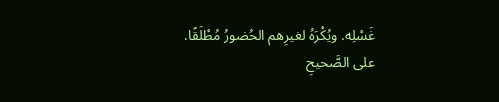غَسْلِه. ويُكْرَهُ لغيرِهم الحُضورُ مُطْلَقًا. على الصَّحيحِ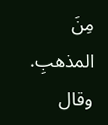مِنَ المذهبِ. وقال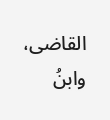القاضى، وابنُ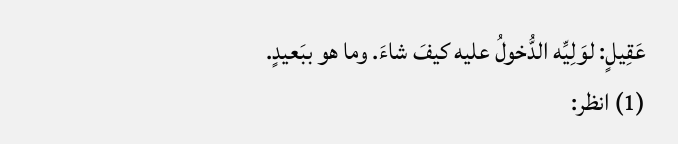عَقِيلٍ: لوَلِيِّه الدُّخولُ عليه كيفَ شاءَ. وما هو ببَعيدٍ.
(1) انظر: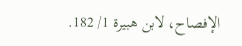الإفصاح، لابن هبيرة 1/ 182.